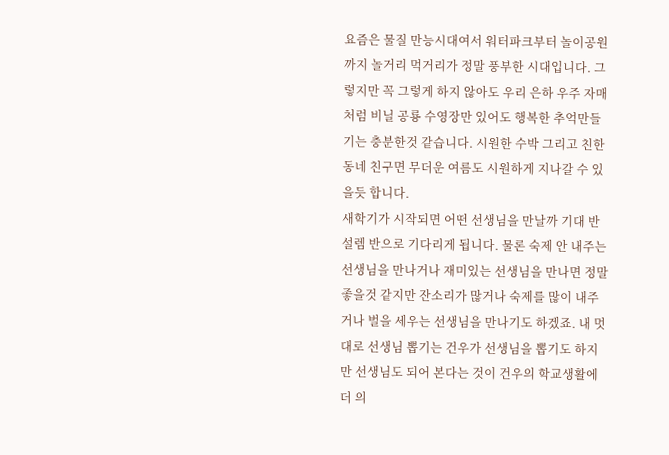요즘은 물질 만능시대여서 워터파크부터 놀이공원까지 놀거리 먹거리가 정말 풍부한 시대입니다. 그렇지만 꼭 그렇게 하지 않아도 우리 은하 우주 자매처럼 비닐 공룡 수영장만 있어도 행복한 추억만들기는 충분한것 같습니다. 시원한 수박 그리고 친한 동네 친구면 무더운 여름도 시원하게 지나갈 수 있을듯 합니다.
새학기가 시작되면 어떤 선생님을 만날까 기대 반 설렘 반으로 기다리게 됩니다. 물론 숙제 안 내주는 선생님을 만나거나 재미있는 선생님을 만나면 정말 좋을것 같지만 잔소리가 많거나 숙제를 많이 내주거나 벌을 세우는 선생님을 만나기도 하겠죠. 내 멋대로 선생님 뽑기는 건우가 선생님을 뽑기도 하지만 선생님도 되어 본다는 것이 건우의 학교생활에 더 의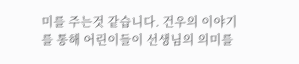미를 주는것 같습니다. 건우의 이야기를 통해 어린이들이 선생님의 의미를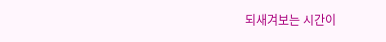되새겨보는 시간이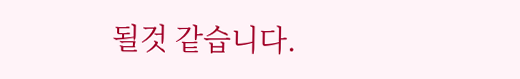될것 같습니다.